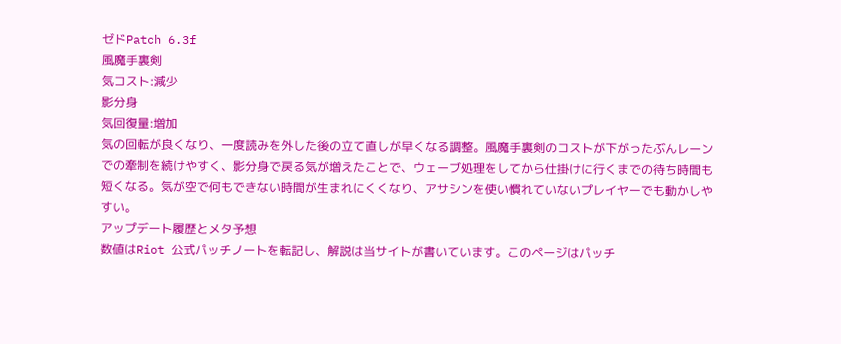ゼドPatch 6.3f
風魔手裏剣
気コスト:減少
影分身
気回復量:増加
気の回転が良くなり、一度読みを外した後の立て直しが早くなる調整。風魔手裏剣のコストが下がったぶんレーンでの牽制を続けやすく、影分身で戻る気が増えたことで、ウェーブ処理をしてから仕掛けに行くまでの待ち時間も短くなる。気が空で何もできない時間が生まれにくくなり、アサシンを使い慣れていないプレイヤーでも動かしやすい。
アップデート履歴とメタ予想
数値はRiot 公式パッチノートを転記し、解説は当サイトが書いています。このページはパッチ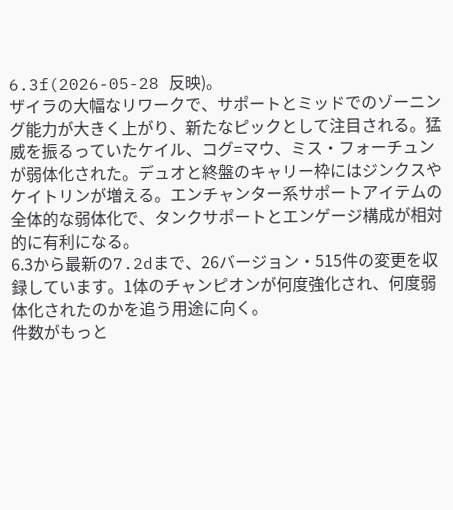6.3f(2026-05-28 反映)。
ザイラの大幅なリワークで、サポートとミッドでのゾーニング能力が大きく上がり、新たなピックとして注目される。猛威を振るっていたケイル、コグ=マウ、ミス・フォーチュンが弱体化された。デュオと終盤のキャリー枠にはジンクスやケイトリンが増える。エンチャンター系サポートアイテムの全体的な弱体化で、タンクサポートとエンゲージ構成が相対的に有利になる。
6.3から最新の7.2dまで、26バージョン・515件の変更を収録しています。1体のチャンピオンが何度強化され、何度弱体化されたのかを追う用途に向く。
件数がもっと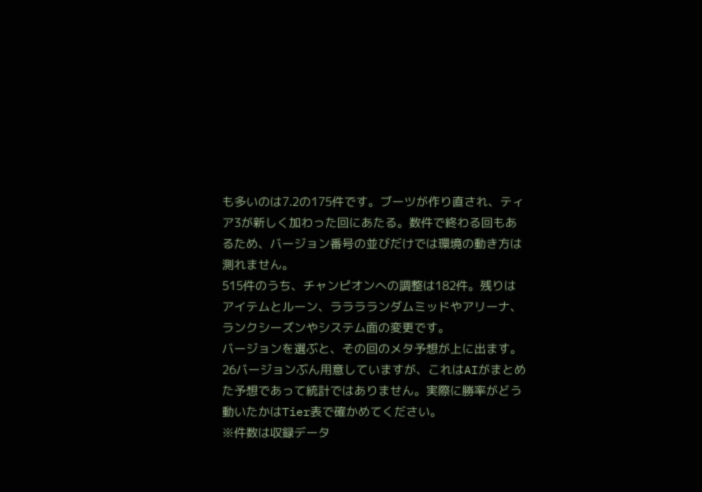も多いのは7.2の175件です。ブーツが作り直され、ティア3が新しく加わった回にあたる。数件で終わる回もあるため、バージョン番号の並びだけでは環境の動き方は測れません。
515件のうち、チャンピオンへの調整は182件。残りはアイテムとルーン、ラララランダムミッドやアリーナ、ランクシーズンやシステム面の変更です。
バージョンを選ぶと、その回のメタ予想が上に出ます。26バージョンぶん用意していますが、これはAIがまとめた予想であって統計ではありません。実際に勝率がどう動いたかはTier表で確かめてください。
※件数は収録データ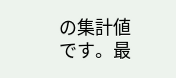の集計値です。最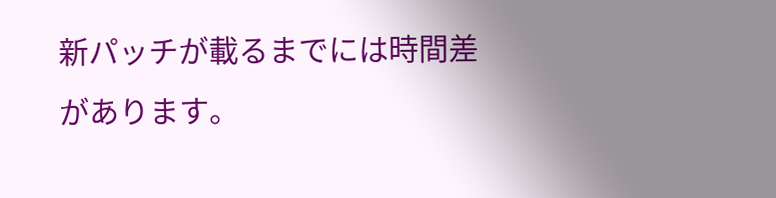新パッチが載るまでには時間差があります。